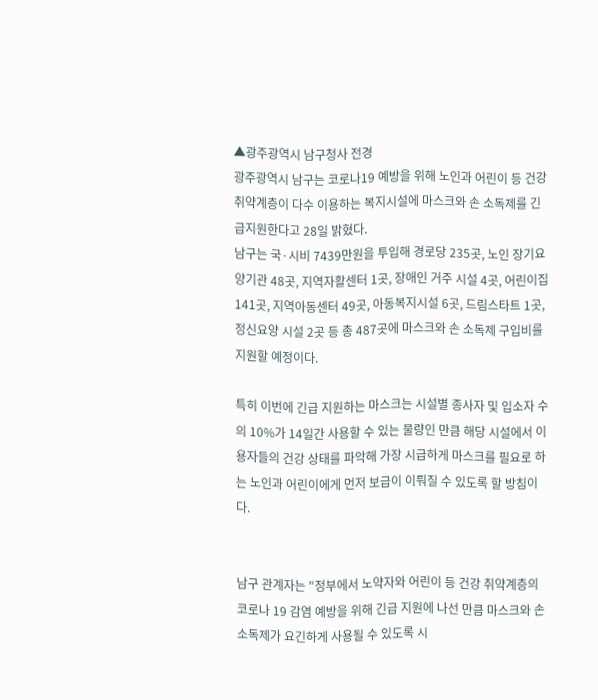▲광주광역시 남구청사 전경
광주광역시 남구는 코로나19 예방을 위해 노인과 어린이 등 건강 취약계층이 다수 이용하는 복지시설에 마스크와 손 소독제를 긴급지원한다고 28일 밝혔다.
남구는 국·시비 7439만원을 투입해 경로당 235곳, 노인 장기요양기관 48곳, 지역자활센터 1곳, 장애인 거주 시설 4곳, 어린이집 141곳, 지역아동센터 49곳, 아동복지시설 6곳, 드림스타트 1곳, 정신요양 시설 2곳 등 총 487곳에 마스크와 손 소독제 구입비를 지원할 예정이다.

특히 이번에 긴급 지원하는 마스크는 시설별 종사자 및 입소자 수의 10%가 14일간 사용할 수 있는 물량인 만큼 해당 시설에서 이용자들의 건강 상태를 파악해 가장 시급하게 마스크를 필요로 하는 노인과 어린이에게 먼저 보급이 이뤄질 수 있도록 할 방침이다.


남구 관계자는 "정부에서 노약자와 어린이 등 건강 취약계층의 코로나 19 감염 예방을 위해 긴급 지원에 나선 만큼 마스크와 손 소독제가 요긴하게 사용될 수 있도록 시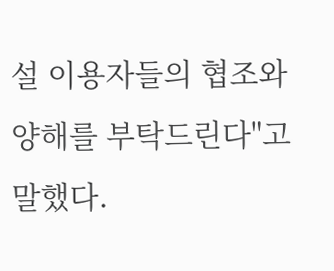설 이용자들의 협조와 양해를 부탁드린다"고 말했다.